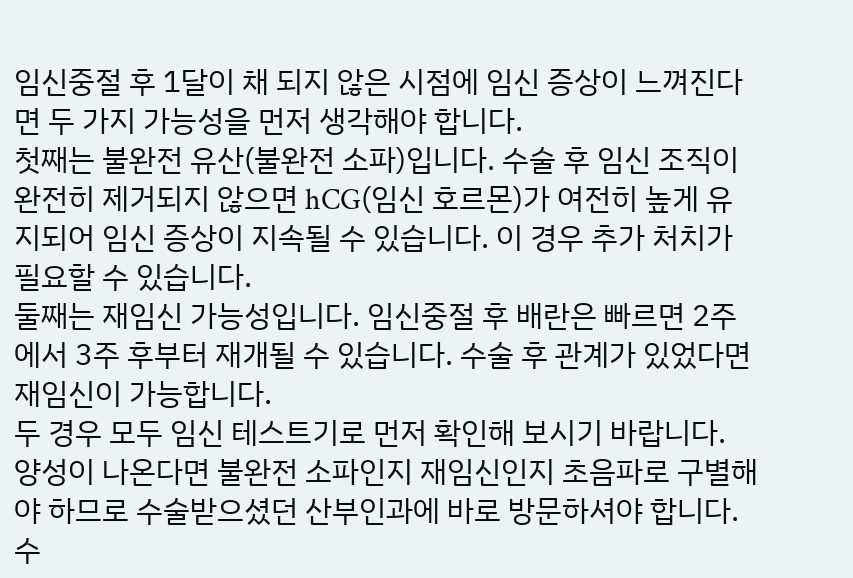임신중절 후 1달이 채 되지 않은 시점에 임신 증상이 느껴진다면 두 가지 가능성을 먼저 생각해야 합니다.
첫째는 불완전 유산(불완전 소파)입니다. 수술 후 임신 조직이 완전히 제거되지 않으면 hCG(임신 호르몬)가 여전히 높게 유지되어 임신 증상이 지속될 수 있습니다. 이 경우 추가 처치가 필요할 수 있습니다.
둘째는 재임신 가능성입니다. 임신중절 후 배란은 빠르면 2주에서 3주 후부터 재개될 수 있습니다. 수술 후 관계가 있었다면 재임신이 가능합니다.
두 경우 모두 임신 테스트기로 먼저 확인해 보시기 바랍니다. 양성이 나온다면 불완전 소파인지 재임신인지 초음파로 구별해야 하므로 수술받으셨던 산부인과에 바로 방문하셔야 합니다. 수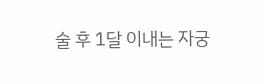술 후 1달 이내는 자궁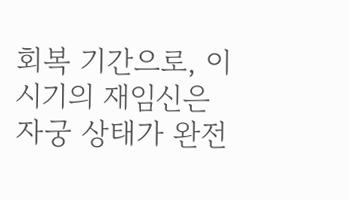회복 기간으로, 이 시기의 재임신은 자궁 상태가 완전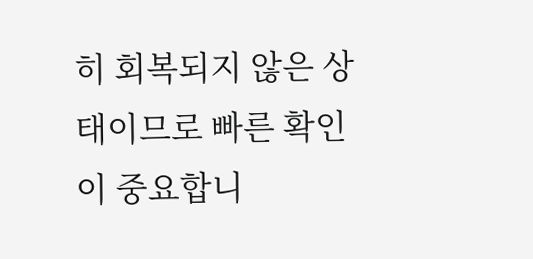히 회복되지 않은 상태이므로 빠른 확인이 중요합니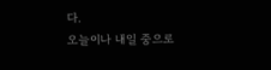다.
오늘이나 내일 중으로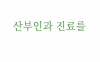산부인과 진료를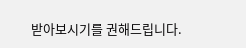받아보시기를 권해드립니다.